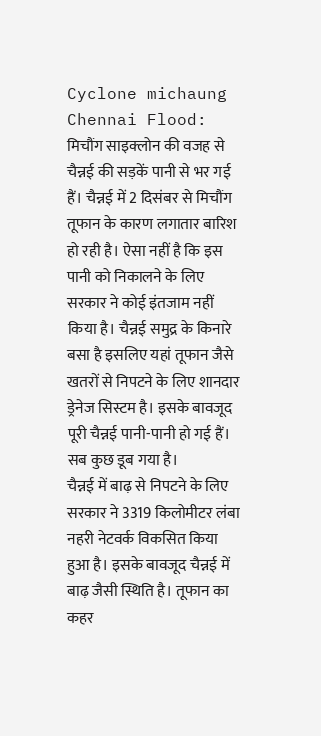Cyclone michaung Chennai Flood: मिचौंग साइक्लोन की वजह से चैन्नई की सड़कें पानी से भर गई हैं। चैन्नई में 2 दिसंबर से मिचौंग तूफान के कारण लगातार बारिश हो रही है। ऐसा नहीं है कि इस पानी को निकालने के लिए सरकार ने कोई इंतजाम नहीं किया है। चैन्नई समुद्र के किनारे बसा है इसलिए यहां तूफान जैसे खतरों से निपटने के लिए शानदार ड्रेनेज सिस्टम है। इसके बावजूद पूरी चैन्नई पानी-पानी हो गई हैं। सब कुछ डूब गया है।
चैन्नई में बाढ़ से निपटने के लिए सरकार ने 3319 किलोमीटर लंबा नहरी नेटवर्क विकसित किया हुआ है। इसके बावजूद चैन्नई में बाढ़ जैसी स्थिति है। तूफान का कहर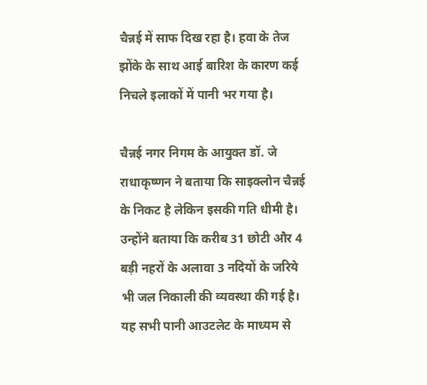चैन्नई में साफ दिख रहा है। हवा के तेज झोंके के साथ आई बारिश के कारण कई निचले इलाकों में पानी भर गया है।

चैन्नई नगर निगम के आयुक्त डॉ. जे राधाकृष्णन ने बताया कि साइक्लोन चैन्नई के निकट है लेकिन इसकी गति धीमी है। उन्होंने बताया कि करीब 31 छोटी और 4 बड़ी नहरों के अलावा 3 नदियों के जरिये भी जल निकाली की व्यवस्था की गई है। यह सभी पानी आउटलेट के माध्यम से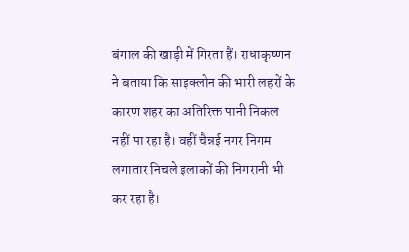बंगाल की खाड़ी में गिरता हैं। राधाकृष्णन ने बताया कि साइक्लोन की भारी लहरों के कारण शहर का अतिरिक्त पानी निकल नहीं पा रहा है। वहीं चैन्नई नगर निगम लगातार निचले इलाकों की निगरानी भी कर रहा है।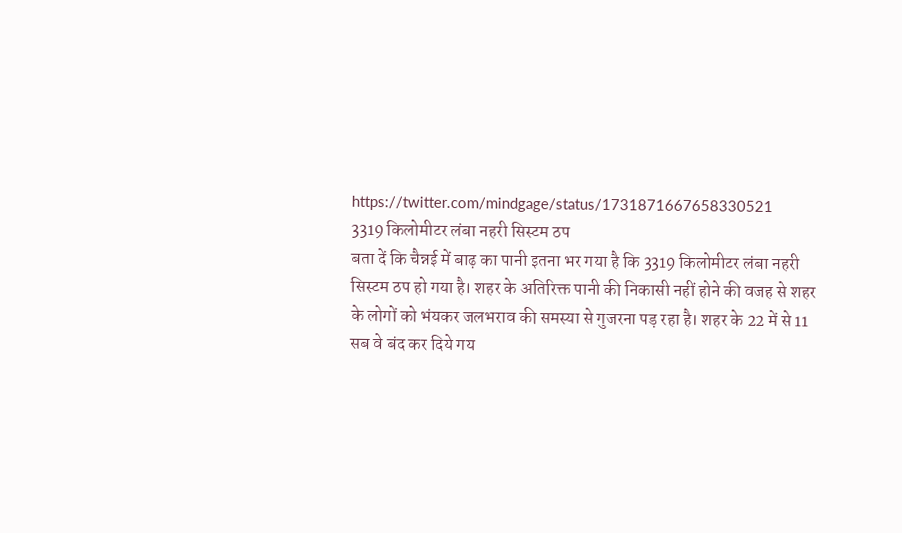https://twitter.com/mindgage/status/1731871667658330521
3319 किलोमीटर लंबा नहरी सिस्टम ठप
बता दें कि चैन्नई में बाढ़ का पानी इतना भर गया है कि 3319 किलोमीटर लंबा नहरी सिस्टम ठप हो गया है। शहर के अतिरिक्त पानी की निकासी नहीं होने की वजह से शहर के लोगों को भंयकर जलभराव की समस्या से गुजरना पड़ रहा है। शहर के 22 में से 11 सब वे बंद कर दिये गय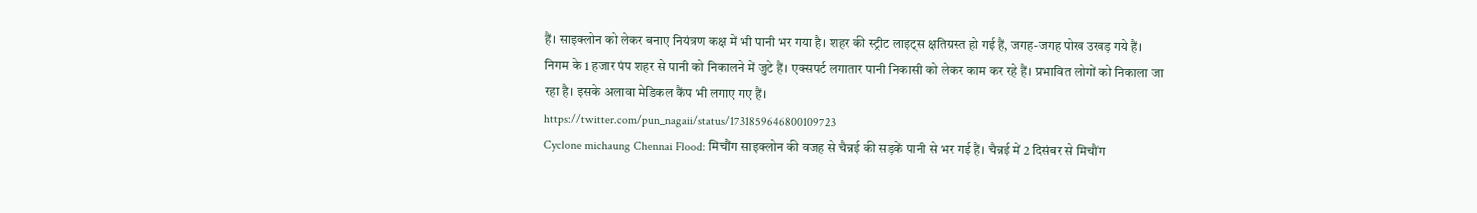हैं। साइक्लोन को लेकर बनाए नियंत्रण कक्ष में भी पानी भर गया है। शहर की स्ट्रीट लाइट्स क्षतिग्रस्त हो गई हैं, जगह-जगह पोख उखड़ गये हैं। निगम के 1 हजार पंप शहर से पानी को निकालने में जुटे हैं। एक्सपर्ट लगातार पानी निकासी को लेकर काम कर रहे हैं। प्रभावित लोगों को निकाला जा रहा है। इसके अलावा मेडिकल कैंप भी लगाए गए हैं।
https://twitter.com/pun_nagaii/status/1731859646800109723
Cyclone michaung Chennai Flood: मिचौंग साइक्लोन की वजह से चैन्नई की सड़कें पानी से भर गई हैं। चैन्नई में 2 दिसंबर से मिचौंग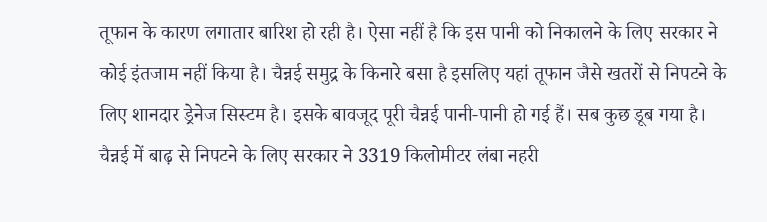तूफान के कारण लगातार बारिश हो रही है। ऐसा नहीं है कि इस पानी को निकालने के लिए सरकार ने कोई इंतजाम नहीं किया है। चैन्नई समुद्र के किनारे बसा है इसलिए यहां तूफान जैसे खतरों से निपटने के लिए शानदार ड्रेनेज सिस्टम है। इसके बावजूद पूरी चैन्नई पानी-पानी हो गई हैं। सब कुछ डूब गया है।
चैन्नई में बाढ़ से निपटने के लिए सरकार ने 3319 किलोमीटर लंबा नहरी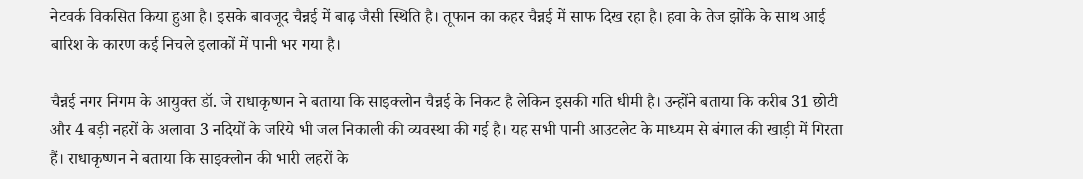नेटवर्क विकसित किया हुआ है। इसके बावजूद चैन्नई में बाढ़ जैसी स्थिति है। तूफान का कहर चैन्नई में साफ दिख रहा है। हवा के तेज झोंके के साथ आई बारिश के कारण कई निचले इलाकों में पानी भर गया है।

चैन्नई नगर निगम के आयुक्त डॉ. जे राधाकृष्णन ने बताया कि साइक्लोन चैन्नई के निकट है लेकिन इसकी गति धीमी है। उन्होंने बताया कि करीब 31 छोटी और 4 बड़ी नहरों के अलावा 3 नदियों के जरिये भी जल निकाली की व्यवस्था की गई है। यह सभी पानी आउटलेट के माध्यम से बंगाल की खाड़ी में गिरता हैं। राधाकृष्णन ने बताया कि साइक्लोन की भारी लहरों के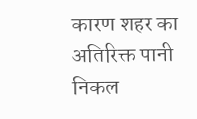कारण शहर का अतिरिक्त पानी निकल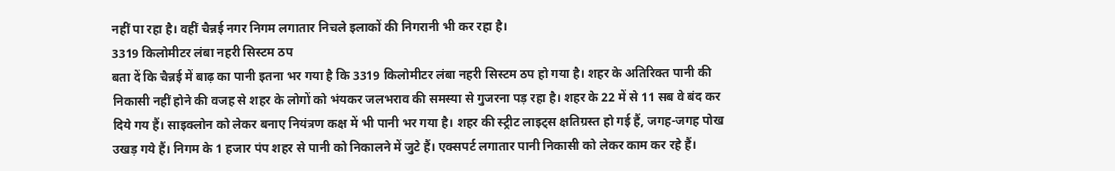नहीं पा रहा है। वहीं चैन्नई नगर निगम लगातार निचले इलाकों की निगरानी भी कर रहा है।
3319 किलोमीटर लंबा नहरी सिस्टम ठप
बता दें कि चैन्नई में बाढ़ का पानी इतना भर गया है कि 3319 किलोमीटर लंबा नहरी सिस्टम ठप हो गया है। शहर के अतिरिक्त पानी की निकासी नहीं होने की वजह से शहर के लोगों को भंयकर जलभराव की समस्या से गुजरना पड़ रहा है। शहर के 22 में से 11 सब वे बंद कर दिये गय हैं। साइक्लोन को लेकर बनाए नियंत्रण कक्ष में भी पानी भर गया है। शहर की स्ट्रीट लाइट्स क्षतिग्रस्त हो गई हैं, जगह-जगह पोख उखड़ गये हैं। निगम के 1 हजार पंप शहर से पानी को निकालने में जुटे हैं। एक्सपर्ट लगातार पानी निकासी को लेकर काम कर रहे हैं।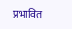प्रभावित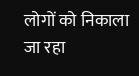लोगों को निकाला जा रहा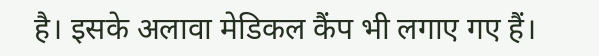है। इसके अलावा मेडिकल कैंप भी लगाए गए हैं।